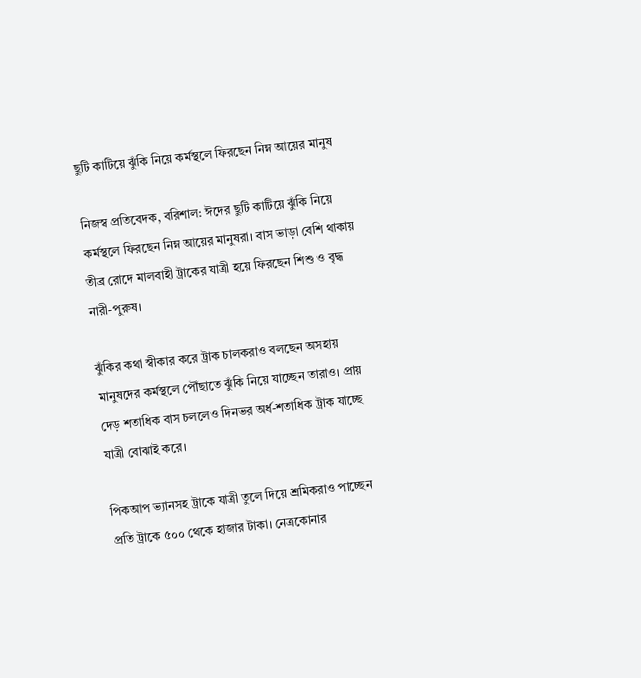ছুটি কাটিয়ে ঝুঁকি নিয়ে কর্মস্থলে ফিরছেন নিম্ন আয়ের মানুষ

নিজস্ব প্রতিবেদক, বরিশাল: ঈদের ছুটি কাটিয়ে ঝুঁকি নিয়ে কর্মস্থলে ফিরছেন নিম্ন আয়ের মানুষরা। বাস ভাড়া বেশি থাকায় তীব্র রোদে মালবাহী ট্রাকের যাত্রী হয়ে ফিরছেন শিশু ও বৃদ্ধ নারী-পুরুষ।

ঝুঁকির কথা স্বীকার করে ট্রাক চালকরাও বলছেন অসহায় মানুষদের কর্মস্থলে পৌঁছাতে ঝুঁকি নিয়ে যাচ্ছেন তারাও। প্রায় দেড় শতাধিক বাস চললেও দিনভর অর্ধ-শতাধিক ট্রাক যাচ্ছে যাত্রী বোঝাই করে।

পিকআপ ভ্যানসহ ট্রাকে যাত্রী তুলে দিয়ে শ্রমিকরাও পাচ্ছেন প্রতি ট্রাকে ৫০০ থেকে হাজার টাকা। নেত্রকোনার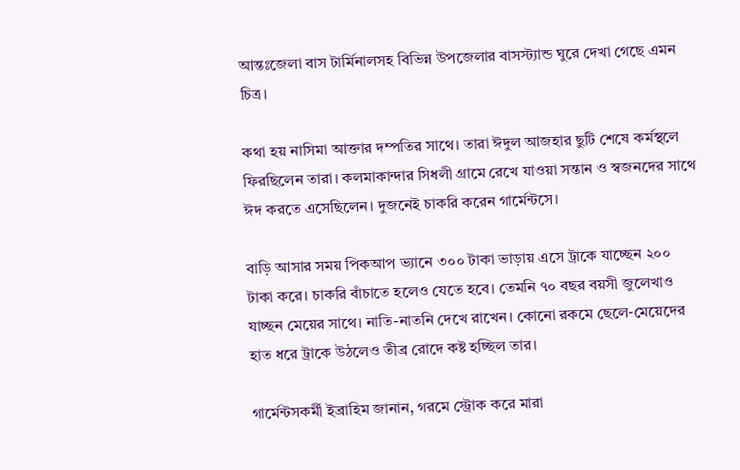আন্তঃজেলা বাস টার্মিনালসহ বিভিন্ন উপজেলার বাসস্ট্যান্ড ঘুরে দেখা গেছে এমন চিত্র।

কথা হয় নাসিমা আক্তার দম্পতির সাথে। তারা ঈদুল আজহার ছুটি শেষে কর্মস্থলে ফিরছিলেন তারা। কলমাকান্দার সিধলী গ্রামে রেখে যাওয়া সন্তান ও স্বজনদের সাথে ঈদ করতে এসেছিলেন। দুজনেই চাকরি করেন গার্মেন্টসে।

বাড়ি আসার সময় পিকআপ ভ্যানে ৩০০ টাকা ভাড়ায় এসে ট্রাকে যাচ্ছেন ২০০ টাকা করে। চাকরি বাঁচাতে হলেও যেতে হবে। তেমনি ৭০ বছর বয়সী জুলেখাও যাচ্ছন মেয়ের সাথে। নাতি-নাতনি দেখে রাখেন। কোনো রকমে ছেলে-মেয়েদের হাত ধরে ট্রাকে উঠলেও তীব্র রোদে কষ্ট হচ্ছিল তার।

গার্মেন্টসকর্মী ইব্রাহিম জানান, গরমে স্ট্রোক করে মারা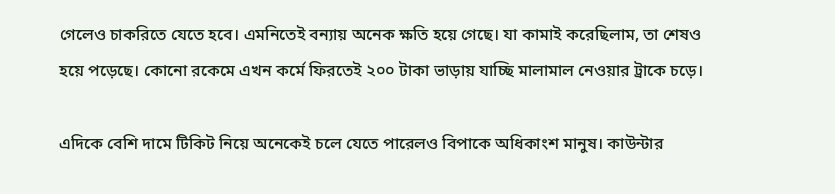গেলেও চাকরিতে যেতে হবে। এমনিতেই বন্যায় অনেক ক্ষতি হয়ে গেছে। যা কামাই করেছিলাম, তা শেষও হয়ে পড়েছে। কোনো রকেমে এখন কর্মে ফিরতেই ২০০ টাকা ভাড়ায় যাচ্ছি মালামাল নেওয়ার ট্রাকে চড়ে।

এদিকে বেশি দামে টিকিট নিয়ে অনেকেই চলে যেতে পারেলও বিপাকে অধিকাংশ মানুষ। কাউন্টার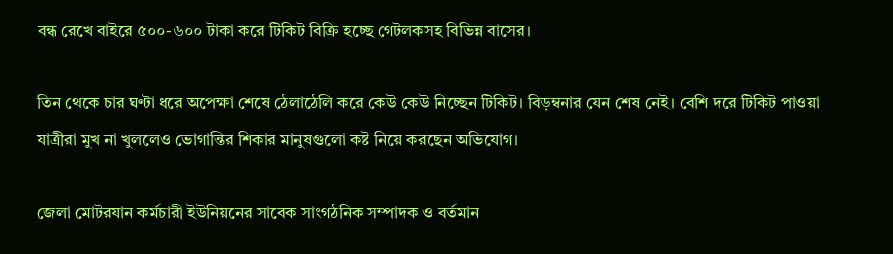বন্ধ রেখে বাইরে ৫০০-৬০০ টাকা করে টিকিট বিক্রি হচ্ছে গেটলকসহ বিভিন্ন বাসের।

তিন থেকে চার ঘণ্টা ধরে অপেক্ষা শেষে ঠেলাঠেলি করে কেউ কেউ নিচ্ছেন টিকিট। বিড়ম্বনার যেন শেষ নেই। বেশি দরে টিকিট পাওয়া যাত্রীরা মুখ না খুললেও ভোগান্তির শিকার মানুষগুলো কষ্ট নিয়ে করছেন অভিযোগ।

জেলা মোটরযান কর্মচারী ইউনিয়নের সাবেক সাংগঠনিক সম্পাদক ও বর্তমান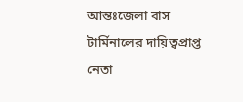আন্তঃজেলা বাস টার্মিনালের দায়িত্বপ্রাপ্ত নেতা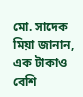মো. সাদেক মিয়া জানান, এক টাকাও বেশি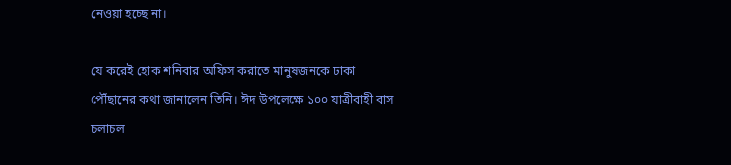নেওয়া হচ্ছে না।

যে করেই হোক শনিবার অফিস করাতে মানুষজনকে ঢাকা পৌঁছানের কথা জানালেন তিনি। ঈদ উপলেক্ষে ১০০ যাত্রীবাহী বাস চলাচল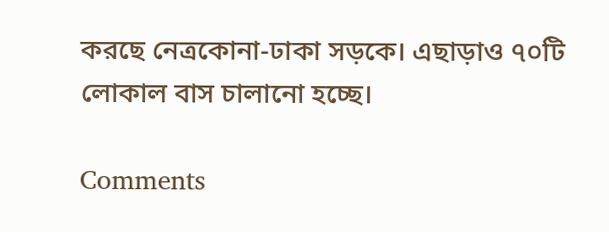করছে নেত্রকোনা-ঢাকা সড়কে। এছাড়াও ৭০টি লোকাল বাস চালানো হচ্ছে।

Comments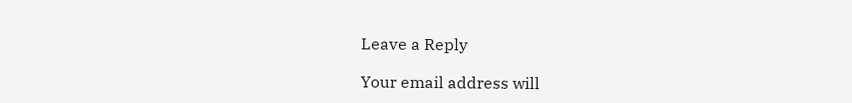Leave a Reply

Your email address will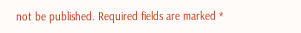not be published. Required fields are marked *